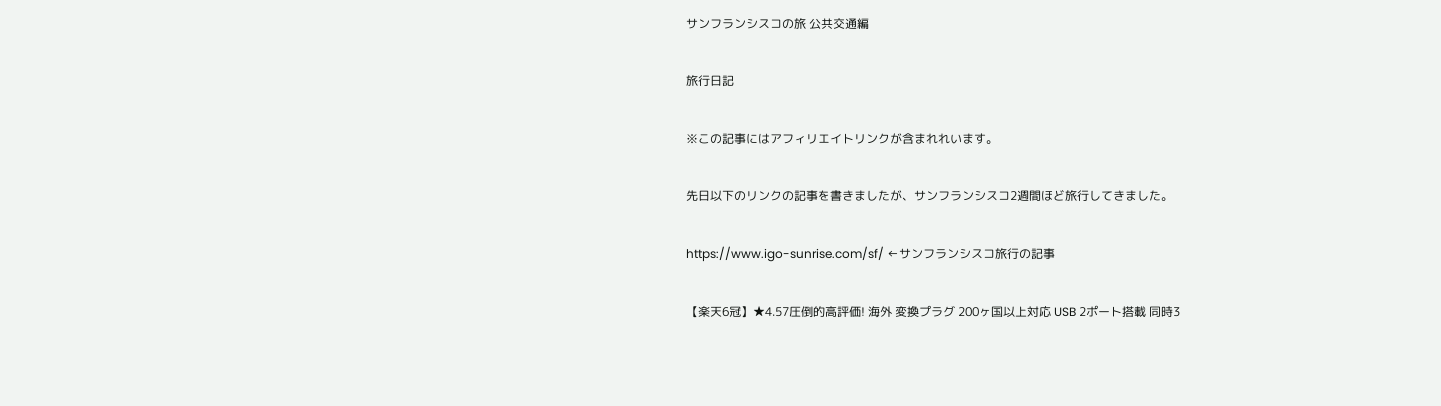サンフランシスコの旅 公共交通編

旅行日記

※この記事にはアフィリエイトリンクが含まれれいます。

先日以下のリンクの記事を書きましたが、サンフランシスコ2週間ほど旅行してきました。

https://www.igo-sunrise.com/sf/ ←サンフランシスコ旅行の記事

【楽天6冠】★4.57圧倒的高評価! 海外 変換プラグ 200ヶ国以上対応 USB 2ポート搭載 同時3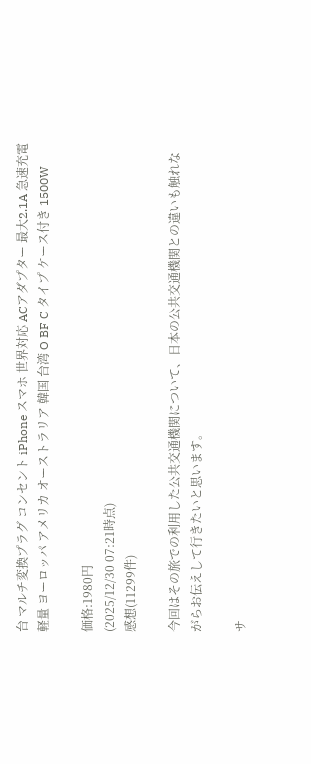台 マルチ変換プラグ コンセント iPhone スマホ 世界対応 ACアダプター 最大2.1A 急速充電 軽量 ヨーロッパ アメリカ オーストラリア 韓国 台湾 O BF C タイプ ケース付き 1500W

価格:1980円
(2025/12/30 07:21時点)
感想(11299件)

今回はその旅での利用した公共交通機関について、日本の公共交通機関との違いも触れながらお伝えして行きたいと思います。

サ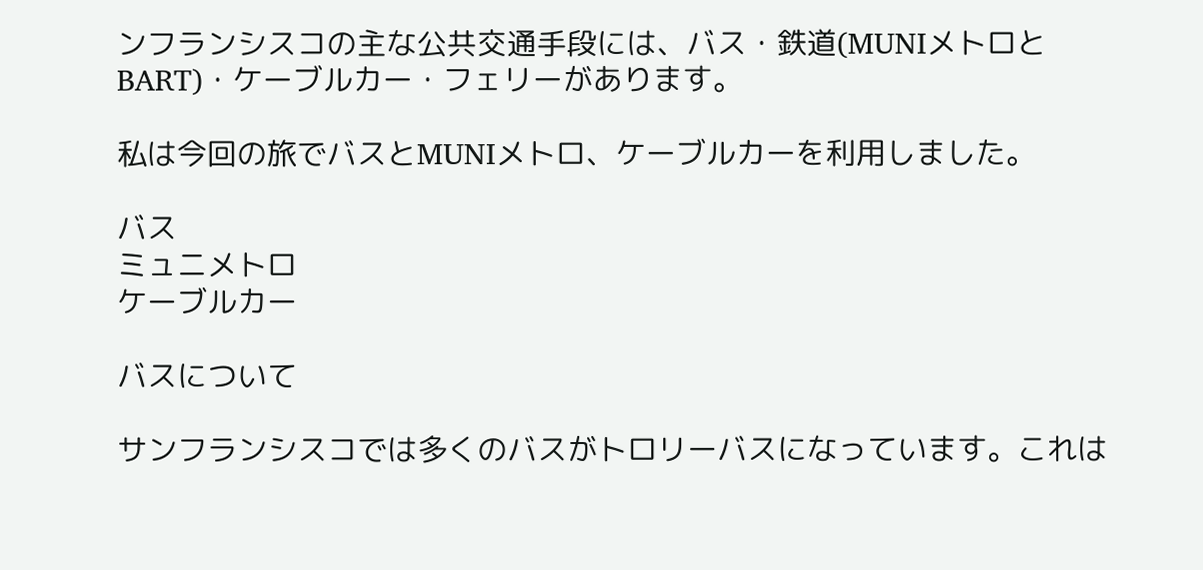ンフランシスコの主な公共交通手段には、バス・鉄道(MUNIメトロとBART)・ケーブルカー・フェリーがあります。

私は今回の旅でバスとMUNIメトロ、ケーブルカーを利用しました。

バス
ミュニメトロ
ケーブルカー

バスについて

サンフランシスコでは多くのバスがトロリーバスになっています。これは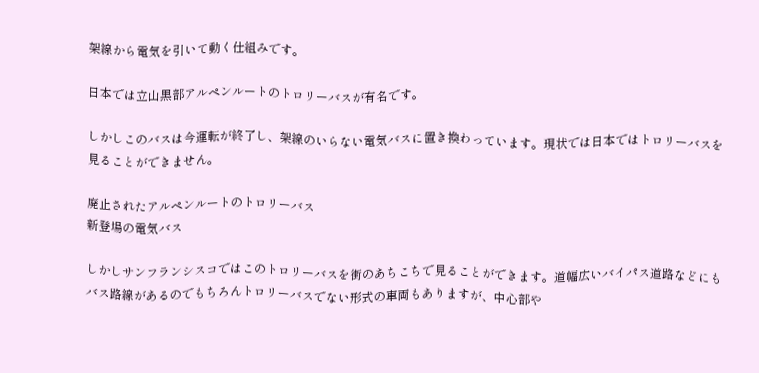架線から電気を引いて動く仕組みです。

日本では立山黒部アルペンルートのトロリーバスが有名です。

しかしこのバスは今運転が終了し、架線のいらない電気バスに置き換わっています。現状では日本ではトロリーバスを見ることができません。

廃止されたアルペンルートのトロリーバス
新登場の電気バス

しかしサンフランシスコではこのトロリーバスを街のあちこちで見ることができます。道幅広いバイパス道路などにもバス路線があるのでもちろんトロリーバスでない形式の車両もありますが、中心部や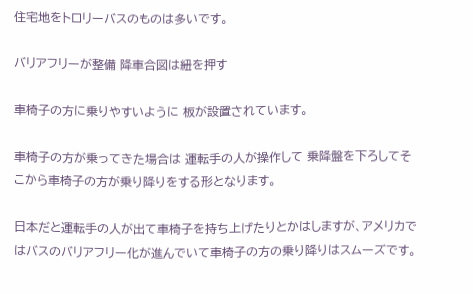住宅地をトロリーバスのものは多いです。

バリアフリーが整備 降車合図は紐を押す

車椅子の方に乗りやすいように 板が設置されています。

車椅子の方が乗ってきた場合は 運転手の人が操作して 乗降盤を下ろしてそこから車椅子の方が乗り降りをする形となります。

日本だと運転手の人が出て車椅子を持ち上げたりとかはしますが、アメリカではバスのバリアフリー化が進んでいて車椅子の方の乗り降りはスムーズです。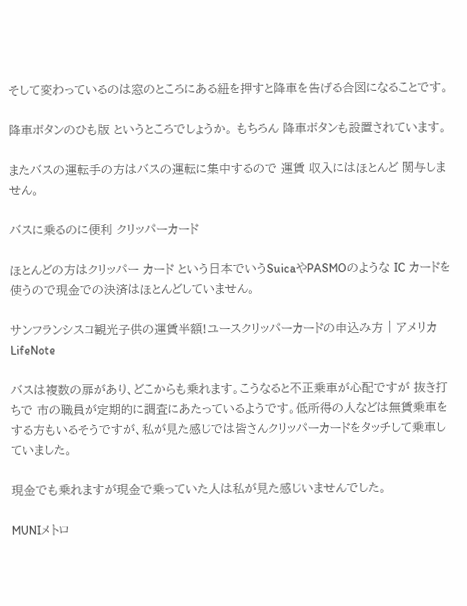そして変わっているのは窓のところにある紐を押すと降車を告げる合図になることです。

降車ボタンのひも版 というところでしょうか。 もちろん 降車ボタンも設置されています。

またバスの運転手の方はバスの運転に集中するので 運賃 収入にはほとんど 関与しません。

バスに乗るのに便利 クリッパーカード

ほとんどの方はクリッパー カード という日本でいうSuicaやPASMOのような IC カードを使うので現金での決済はほとんどしていません。

サンフランシスコ観光子供の運賃半額!ユースクリッパーカードの申込み方 | アメリカLifeNote

バスは複数の扉があり、どこからも乗れます。こうなると不正乗車が心配ですが 抜き打ちで 市の職員が定期的に調査にあたっているようです。低所得の人などは無賃乗車をする方もいるそうですが、私が見た感じでは皆さんクリッパーカードをタッチして乗車していました。

現金でも乗れますが現金で乗っていた人は私が見た感じいませんでした。

MUNIメトロ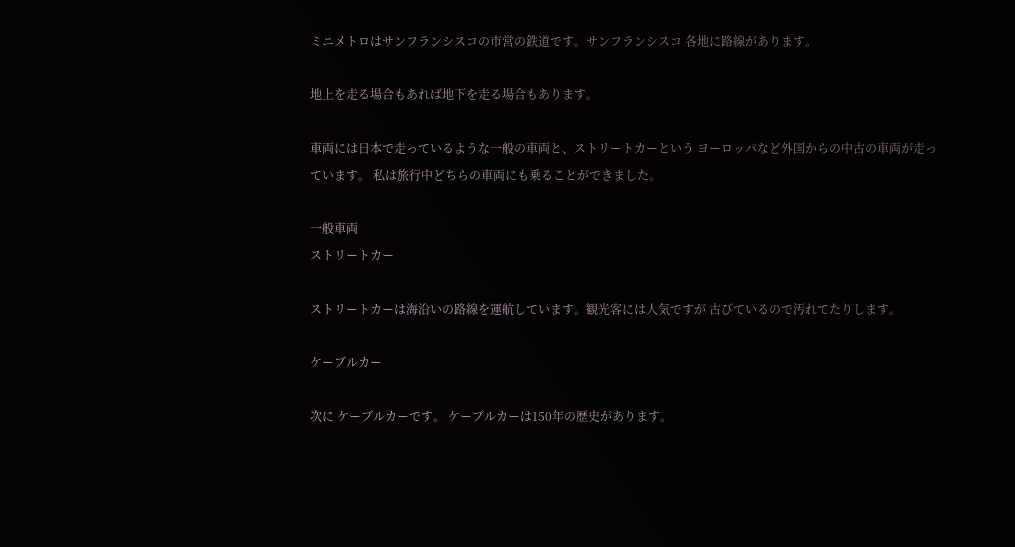ミニメトロはサンフランシスコの市営の鉄道です。サンフランシスコ 各地に路線があります。

地上を走る場合もあれば地下を走る場合もあります。

車両には日本で走っているような一般の車両と、ストリートカーという ヨーロッパなど外国からの中古の車両が走っています。 私は旅行中どちらの車両にも乗ることができました。

一般車両
ストリートカー

ストリートカーは海沿いの路線を運航しています。観光客には人気ですが 古びているので汚れてたりします。

ケーブルカー

次に ケーブルカーです。 ケーブルカーは150年の歴史があります。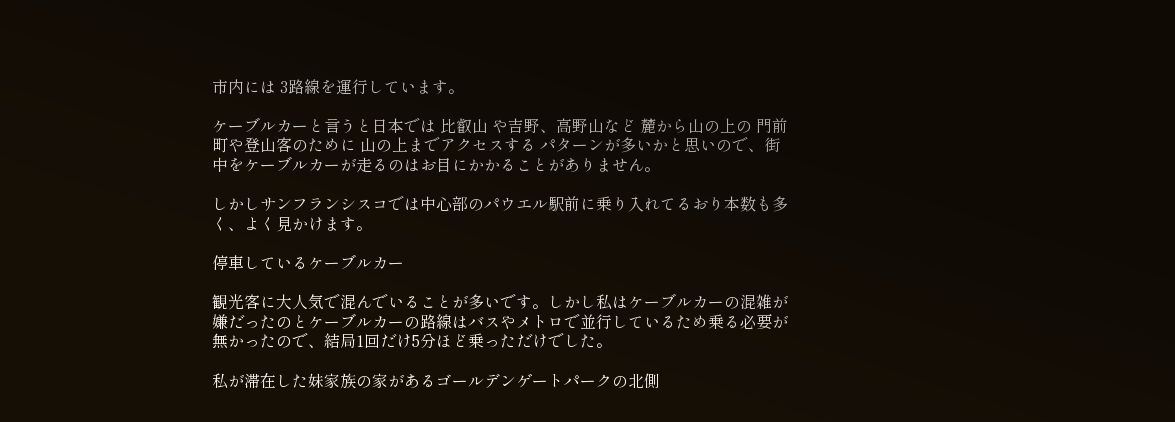市内には 3路線を運行しています。

ケーブルカーと言うと日本では 比叡山 や吉野、高野山など 麓から山の上の 門前町や登山客のために 山の上までアクセスする パターンが多いかと思いので、街中をケーブルカーが走るのはお目にかかることがありません。

しかしサンフランシスコでは中心部のパウエル駅前に乗り入れてるおり本数も多く、よく見かけます。

停車しているケーブルカー

観光客に大人気で混んでいることが多いです。しかし私はケーブルカーの混雑が嫌だったのとケーブルカーの路線はバスやメトロで並行しているため乗る必要が無かったので、結局1回だけ5分ほど乗っただけでした。

私が滞在した妹家族の家があるゴールデンゲートパークの北側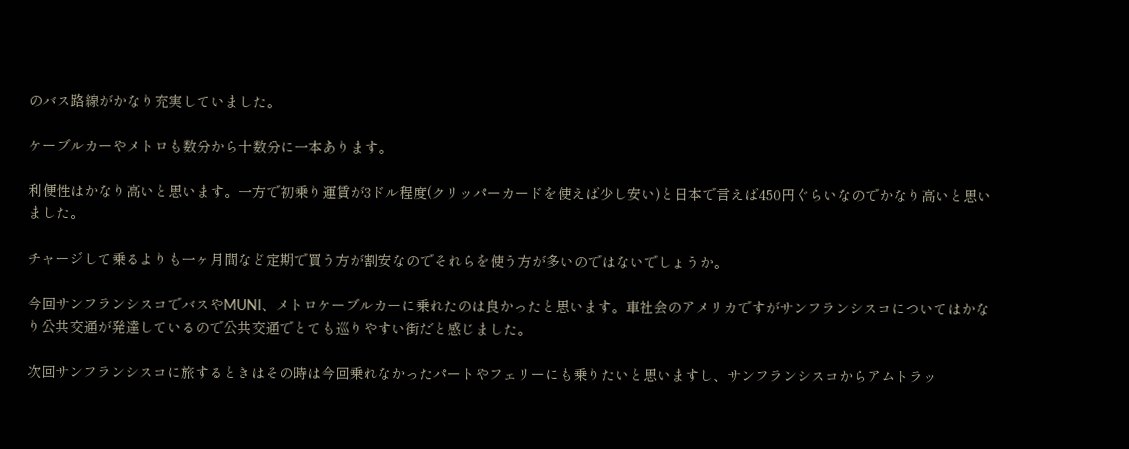のバス路線がかなり充実していました。

ケーブルカーやメトロも数分から十数分に一本あります。

利便性はかなり高いと思います。一方で初乗り運賃が3ドル程度(クリッパーカードを使えば少し安い)と日本で言えば450円ぐらいなのでかなり高いと思いました。

チャージして乗るよりも一ヶ月間など定期で買う方が割安なのでそれらを使う方が多いのではないでしょうか。

今回サンフランシスコでバスやMUNI、メトロケーブルカーに乗れたのは良かったと思います。車社会のアメリカですがサンフランシスコについてはかなり公共交通が発達しているので公共交通でとても巡りやすい街だと感じました。

次回サンフランシスコに旅するときはその時は今回乗れなかったパートやフェリーにも乗りたいと思いますし、サンフランシスコからアムトラッ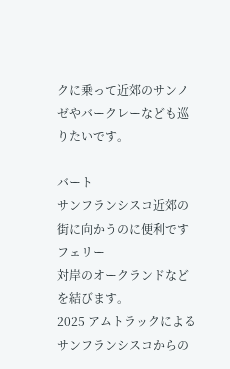クに乗って近郊のサンノゼやバークレーなども巡りたいです。

バート
サンフランシスコ近郊の街に向かうのに便利です
フェリー
対岸のオークランドなどを結びます。
2025 アムトラックによるサンフランシスコからの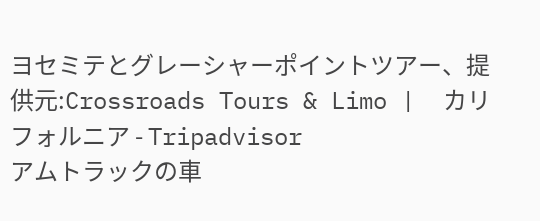ヨセミテとグレーシャーポイントツアー、提供元:Crossroads Tours & Limo |  カリフォルニア - Tripadvisor
アムトラックの車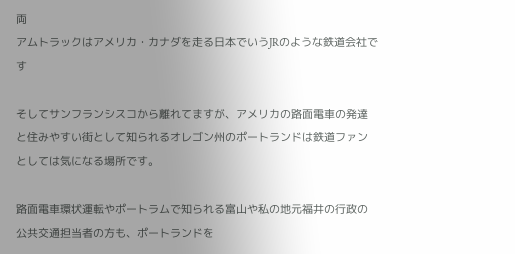両
アムトラックはアメリカ・カナダを走る日本でいうJRのような鉄道会社です

そしてサンフランシスコから離れてますが、アメリカの路面電車の発達と住みやすい街として知られるオレゴン州のポートランドは鉄道ファンとしては気になる場所です。

路面電車環状運転やポートラムで知られる富山や私の地元福井の行政の公共交通担当者の方も、ポートランドを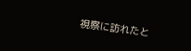視察に訪れたと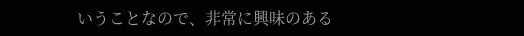いうことなので、非常に興味のある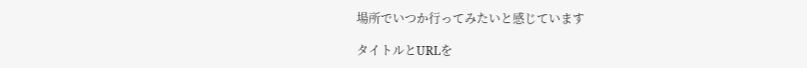場所でいつか行ってみたいと感じています

タイトルとURLを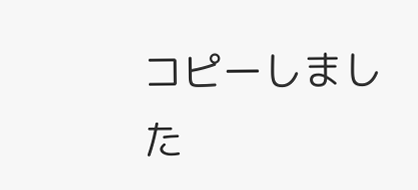コピーしました